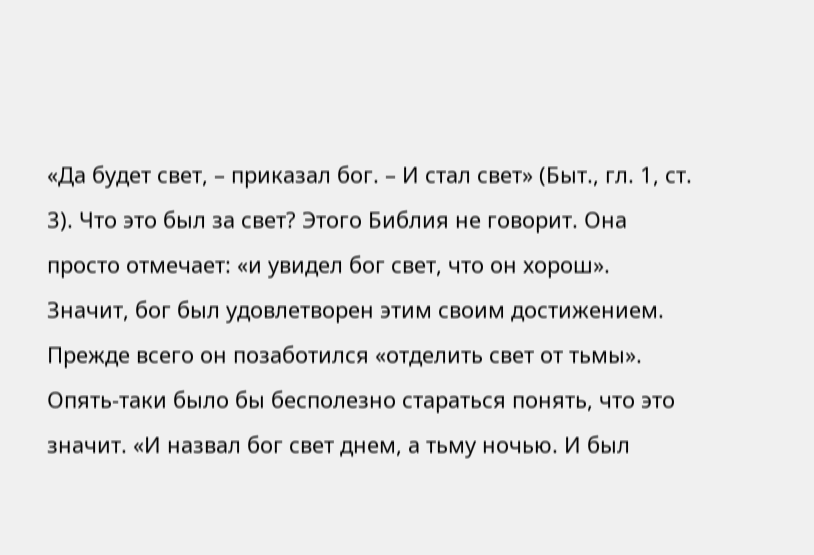«Да будет свет, – приказал бог. – И стал свет» (Быт., гл. 1, ст. 3). Что это был за свет? Этого Библия не говорит. Она просто отмечает: «и увидел бог свет, что он хорош». Значит, бог был удовлетворен этим своим достижением. Прежде всего он позаботился «отделить свет от тьмы». Опять-таки было бы бесполезно стараться понять, что это значит. «И назвал бог свет днем, а тьму ночью. И был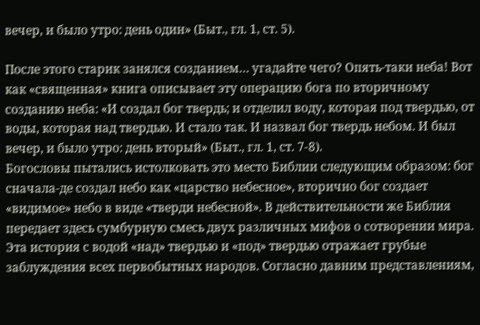вечер, и было утро: день один» (Быт., гл. 1, ст. 5).

После этого старик занялся созданием… угадайте чего? Опять-таки неба! Вот как «священная» книга описывает эту операцию бога по вторичному созданию неба: «И создал бог твердь; и отделил воду, которая под твердью, от воды, которая над твердью. И стало так. И назвал бог твердь небом. И был вечер, и было утро: день вторый» (Быт., гл. 1, ст. 7-8).
Богословы пытались истолковать это место Библии следующим образом: бог сначала-де создал небо как «царство небесное», вторично бог создает «видимое» небо в виде «тверди небесной». В действительности же Библия передает здесь сумбурную смесь двух различных мифов о сотворении мира.
Эта история с водой «над» твердью и «под» твердью отражает грубые заблуждения всех первобытных народов. Согласно давним представлениям,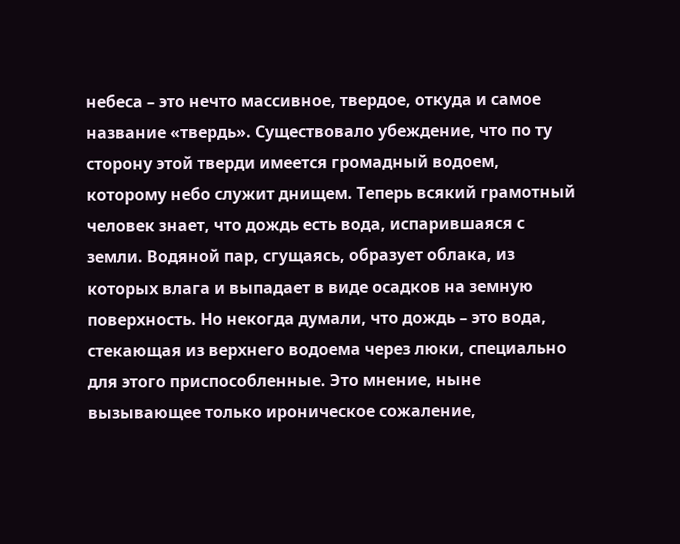небеса – это нечто массивное, твердое, откуда и самое название «твердь». Существовало убеждение, что по ту сторону этой тверди имеется громадный водоем, которому небо служит днищем. Теперь всякий грамотный человек знает, что дождь есть вода, испарившаяся с земли. Водяной пар, сгущаясь, образует облака, из которых влага и выпадает в виде осадков на земную поверхность. Но некогда думали, что дождь – это вода, стекающая из верхнего водоема через люки, специально для этого приспособленные. Это мнение, ныне вызывающее только ироническое сожаление,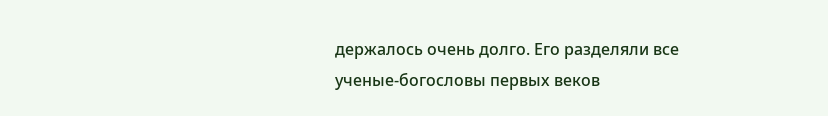держалось очень долго. Его разделяли все ученые-богословы первых веков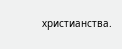христианства.